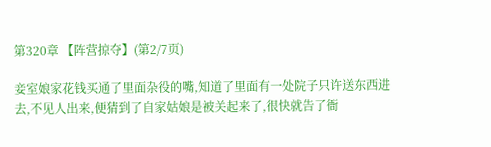第320章 【阵营掠夺】(第2/7页)

妾室娘家花钱买通了里面杂役的嘴,知道了里面有一处院子只许送东西进去,不见人出来,便猜到了自家姑娘是被关起来了,很快就告了衙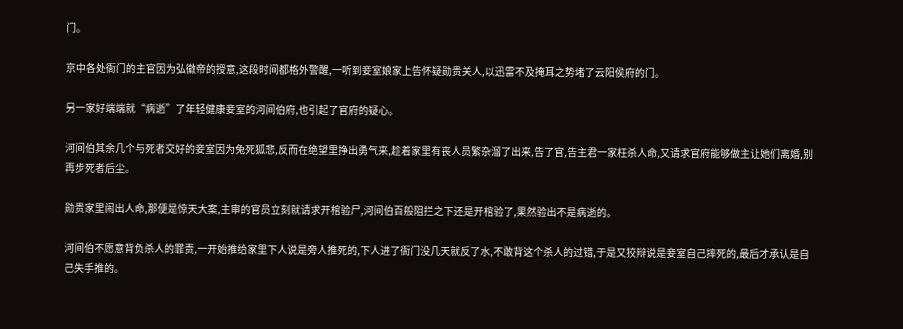门。

京中各处衙门的主官因为弘徽帝的授意,这段时间都格外警醒,一听到妾室娘家上告怀疑勋贵关人,以迅雷不及掩耳之势堵了云阳侯府的门。

另一家好端端就“病逝”了年轻健康妾室的河间伯府,也引起了官府的疑心。

河间伯其余几个与死者交好的妾室因为兔死狐悲,反而在绝望里挣出勇气来,趁着家里有丧人员繁杂溜了出来,告了官,告主君一家枉杀人命,又请求官府能够做主让她们离婚,别再步死者后尘。

勋贵家里闹出人命,那便是惊天大案,主审的官员立刻就请求开棺验尸,河间伯百般阻拦之下还是开棺验了,果然验出不是病逝的。

河间伯不愿意背负杀人的罪责,一开始推给家里下人说是旁人推死的,下人进了衙门没几天就反了水,不敢背这个杀人的过错,于是又狡辩说是妾室自己摔死的,最后才承认是自己失手推的。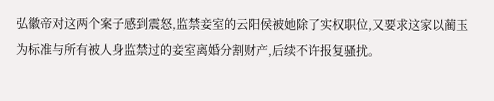弘徽帝对这两个案子感到震怒,监禁妾室的云阳侯被她除了实权职位,又要求这家以蔺玉为标准与所有被人身监禁过的妾室离婚分割财产,后续不许报复骚扰。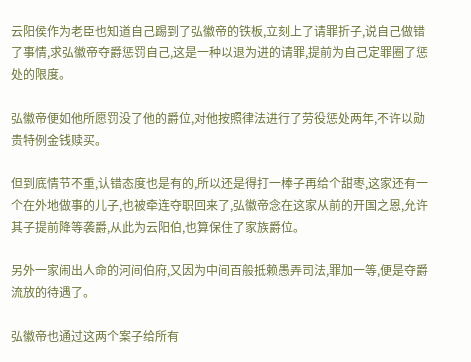云阳侯作为老臣也知道自己踢到了弘徽帝的铁板,立刻上了请罪折子,说自己做错了事情,求弘徽帝夺爵惩罚自己,这是一种以退为进的请罪,提前为自己定罪圈了惩处的限度。

弘徽帝便如他所愿罚没了他的爵位,对他按照律法进行了劳役惩处两年,不许以勋贵特例金钱赎买。

但到底情节不重,认错态度也是有的,所以还是得打一棒子再给个甜枣,这家还有一个在外地做事的儿子,也被牵连夺职回来了,弘徽帝念在这家从前的开国之恩,允许其子提前降等袭爵,从此为云阳伯,也算保住了家族爵位。

另外一家闹出人命的河间伯府,又因为中间百般抵赖愚弄司法,罪加一等,便是夺爵流放的待遇了。

弘徽帝也通过这两个案子给所有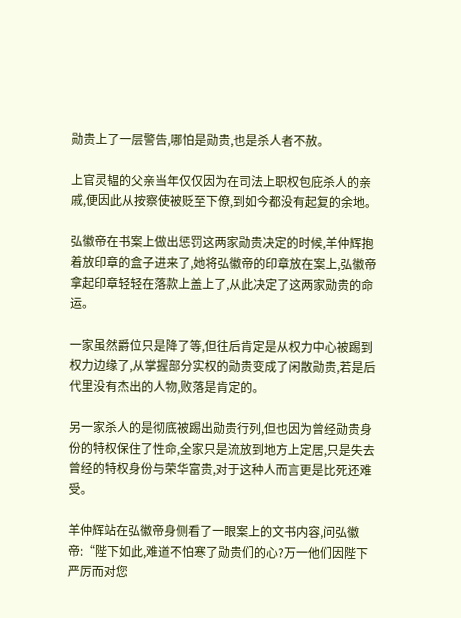勋贵上了一层警告,哪怕是勋贵,也是杀人者不赦。

上官灵韫的父亲当年仅仅因为在司法上职权包庇杀人的亲戚,便因此从按察使被贬至下僚,到如今都没有起复的余地。

弘徽帝在书案上做出惩罚这两家勋贵决定的时候,羊仲辉抱着放印章的盒子进来了,她将弘徽帝的印章放在案上,弘徽帝拿起印章轻轻在落款上盖上了,从此决定了这两家勋贵的命运。

一家虽然爵位只是降了等,但往后肯定是从权力中心被踢到权力边缘了,从掌握部分实权的勋贵变成了闲散勋贵,若是后代里没有杰出的人物,败落是肯定的。

另一家杀人的是彻底被踢出勋贵行列,但也因为曾经勋贵身份的特权保住了性命,全家只是流放到地方上定居,只是失去曾经的特权身份与荣华富贵,对于这种人而言更是比死还难受。

羊仲辉站在弘徽帝身侧看了一眼案上的文书内容,问弘徽帝:“陛下如此,难道不怕寒了勋贵们的心?万一他们因陛下严厉而对您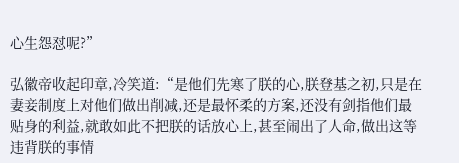心生怨怼呢?”

弘徽帝收起印章,冷笑道:“是他们先寒了朕的心,朕登基之初,只是在妻妾制度上对他们做出削减,还是最怀柔的方案,还没有剑指他们最贴身的利益,就敢如此不把朕的话放心上,甚至闹出了人命,做出这等违背朕的事情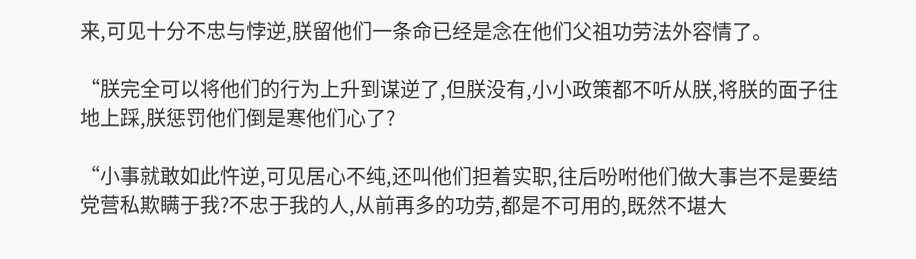来,可见十分不忠与悖逆,朕留他们一条命已经是念在他们父祖功劳法外容情了。

“朕完全可以将他们的行为上升到谋逆了,但朕没有,小小政策都不听从朕,将朕的面子往地上踩,朕惩罚他们倒是寒他们心了?

“小事就敢如此忤逆,可见居心不纯,还叫他们担着实职,往后吩咐他们做大事岂不是要结党营私欺瞒于我?不忠于我的人,从前再多的功劳,都是不可用的,既然不堪大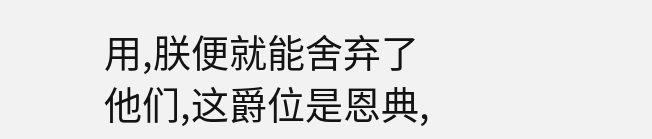用,朕便就能舍弃了他们,这爵位是恩典,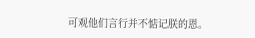可观他们言行并不惦记朕的恩。